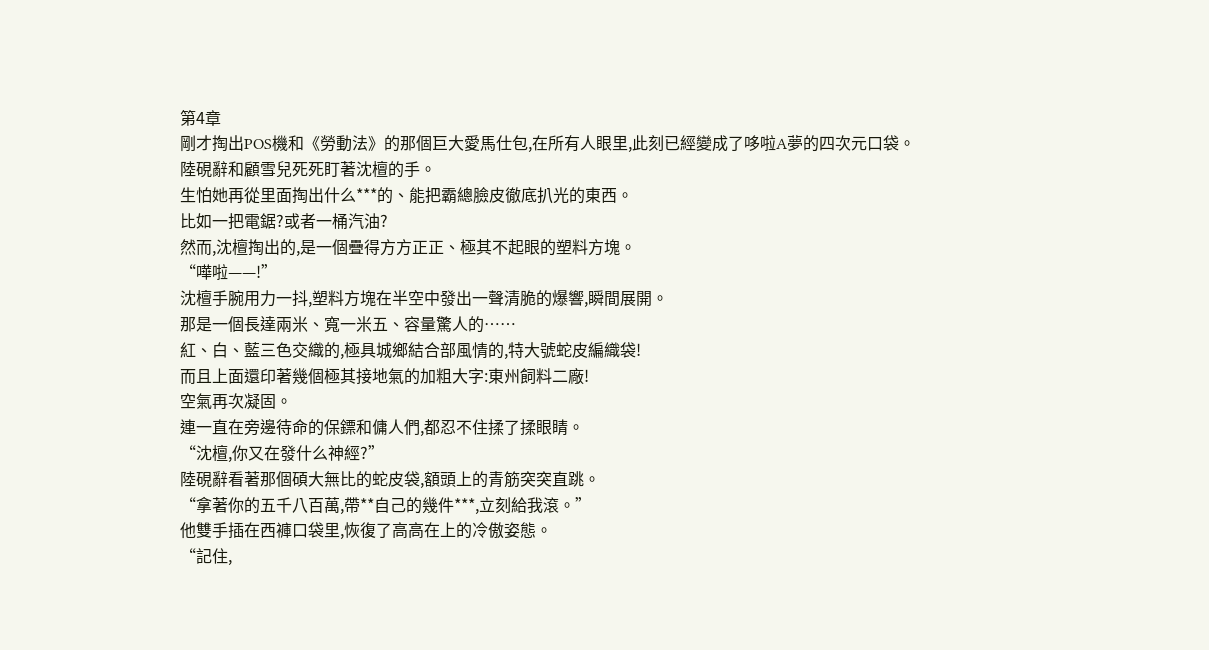第4章
剛才掏出POS機和《勞動法》的那個巨大愛馬仕包,在所有人眼里,此刻已經變成了哆啦A夢的四次元口袋。
陸硯辭和顧雪兒死死盯著沈檀的手。
生怕她再從里面掏出什么***的、能把霸總臉皮徹底扒光的東西。
比如一把電鋸?或者一桶汽油?
然而,沈檀掏出的,是一個疊得方方正正、極其不起眼的塑料方塊。
“嘩啦——!”
沈檀手腕用力一抖,塑料方塊在半空中發出一聲清脆的爆響,瞬間展開。
那是一個長達兩米、寬一米五、容量驚人的……
紅、白、藍三色交織的,極具城鄉結合部風情的,特大號蛇皮編織袋!
而且上面還印著幾個極其接地氣的加粗大字:東州飼料二廠!
空氣再次凝固。
連一直在旁邊待命的保鏢和傭人們,都忍不住揉了揉眼睛。
“沈檀,你又在發什么神經?”
陸硯辭看著那個碩大無比的蛇皮袋,額頭上的青筋突突直跳。
“拿著你的五千八百萬,帶**自己的幾件***,立刻給我滾。”
他雙手插在西褲口袋里,恢復了高高在上的冷傲姿態。
“記住,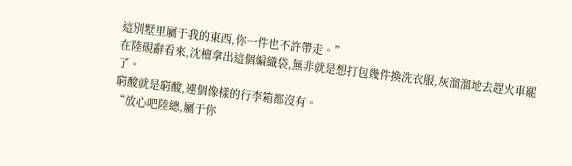這別墅里屬于我的東西,你一件也不許帶走。”
在陸硯辭看來,沈檀拿出這個編織袋,無非就是想打包幾件換洗衣服,灰溜溜地去趕火車罷了。
窮酸就是窮酸,連個像樣的行李箱都沒有。
“放心吧陸總,屬于你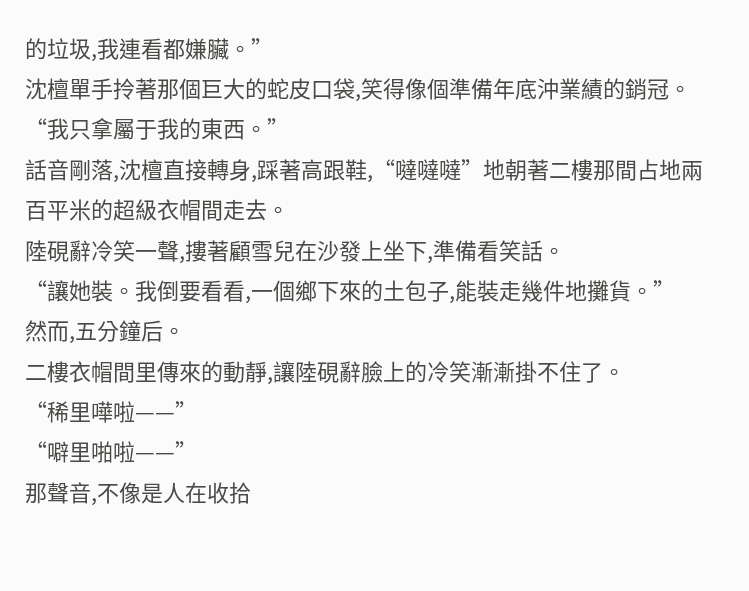的垃圾,我連看都嫌臟。”
沈檀單手拎著那個巨大的蛇皮口袋,笑得像個準備年底沖業績的銷冠。
“我只拿屬于我的東西。”
話音剛落,沈檀直接轉身,踩著高跟鞋,“噠噠噠”地朝著二樓那間占地兩百平米的超級衣帽間走去。
陸硯辭冷笑一聲,摟著顧雪兒在沙發上坐下,準備看笑話。
“讓她裝。我倒要看看,一個鄉下來的土包子,能裝走幾件地攤貨。”
然而,五分鐘后。
二樓衣帽間里傳來的動靜,讓陸硯辭臉上的冷笑漸漸掛不住了。
“稀里嘩啦——”
“噼里啪啦——”
那聲音,不像是人在收拾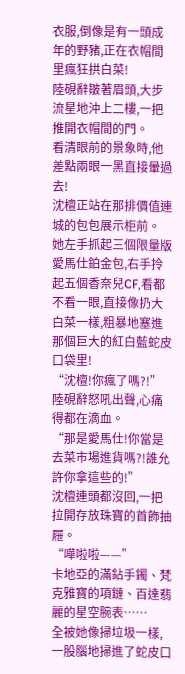衣服,倒像是有一頭成年的野豬,正在衣帽間里瘋狂拱白菜!
陸硯辭皺著眉頭,大步流星地沖上二樓,一把推開衣帽間的門。
看清眼前的景象時,他差點兩眼一黑直接暈過去!
沈檀正站在那排價值連城的包包展示柜前。
她左手抓起三個限量版愛馬仕鉑金包,右手拎起五個香奈兒CF,看都不看一眼,直接像扔大白菜一樣,粗暴地塞進那個巨大的紅白藍蛇皮口袋里!
“沈檀!你瘋了嗎?!”
陸硯辭怒吼出聲,心痛得都在滴血。
“那是愛馬仕!你當是去菜市場進貨嗎?!誰允許你拿這些的!”
沈檀連頭都沒回,一把拉開存放珠寶的首飾抽屜。
“嘩啦啦——”
卡地亞的滿鉆手鐲、梵克雅寶的項鏈、百達翡麗的星空腕表……
全被她像掃垃圾一樣,一股腦地掃進了蛇皮口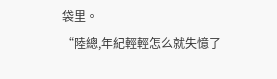袋里。
“陸總,年紀輕輕怎么就失憶了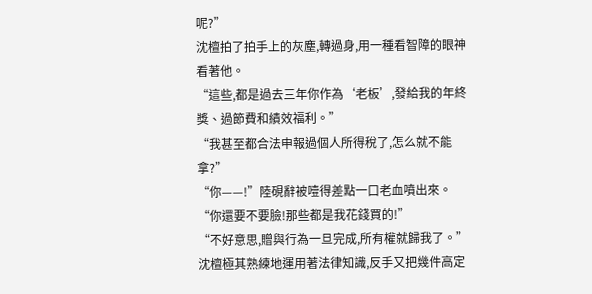呢?”
沈檀拍了拍手上的灰塵,轉過身,用一種看智障的眼神看著他。
“這些,都是過去三年你作為‘老板’,發給我的年終獎、過節費和績效福利。”
“我甚至都合法申報過個人所得稅了,怎么就不能拿?”
“你——!”陸硯辭被噎得差點一口老血噴出來。
“你還要不要臉!那些都是我花錢買的!”
“不好意思,贈與行為一旦完成,所有權就歸我了。”
沈檀極其熟練地運用著法律知識,反手又把幾件高定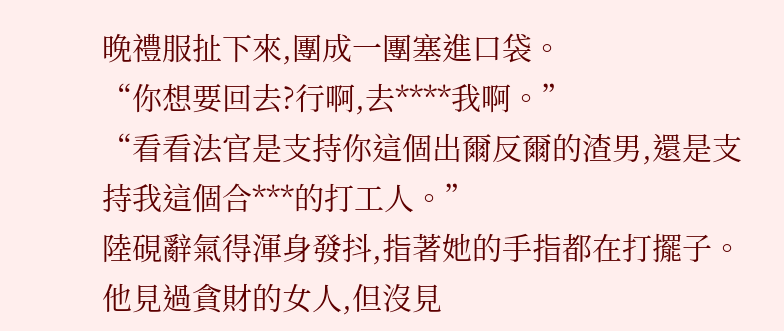晚禮服扯下來,團成一團塞進口袋。
“你想要回去?行啊,去****我啊。”
“看看法官是支持你這個出爾反爾的渣男,還是支持我這個合***的打工人。”
陸硯辭氣得渾身發抖,指著她的手指都在打擺子。
他見過貪財的女人,但沒見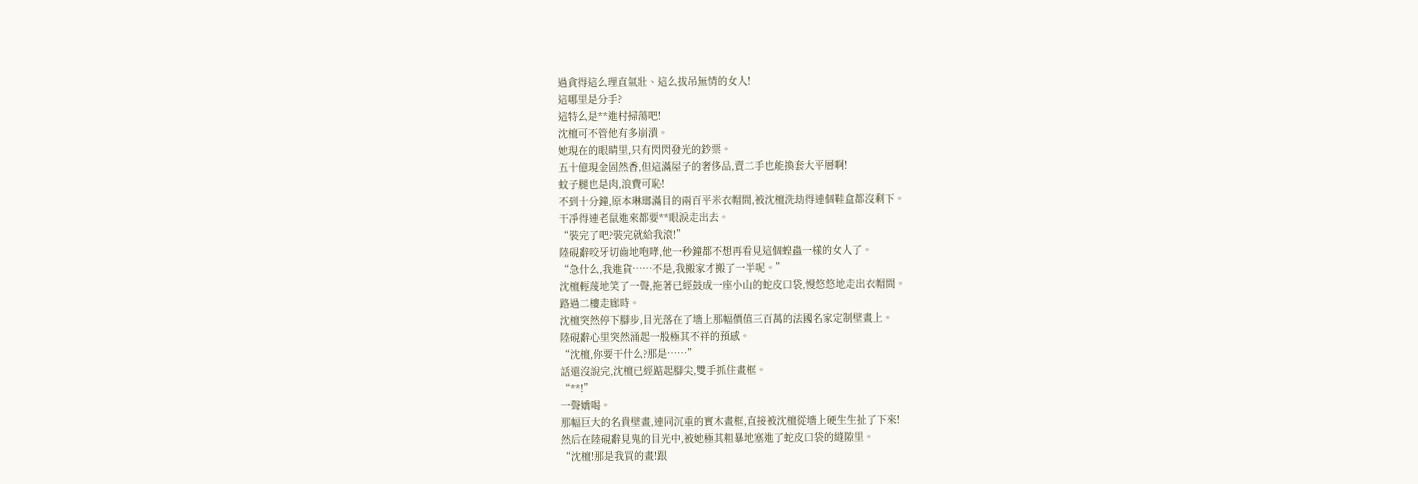過貪得這么理直氣壯、這么拔吊無情的女人!
這哪里是分手?
這特么是**進村掃蕩吧!
沈檀可不管他有多崩潰。
她現在的眼睛里,只有閃閃發光的鈔票。
五十億現金固然香,但這滿屋子的奢侈品,賣二手也能換套大平層啊!
蚊子腿也是肉,浪費可恥!
不到十分鐘,原本琳瑯滿目的兩百平米衣帽間,被沈檀洗劫得連個鞋盒都沒剩下。
干凈得連老鼠進來都要**眼淚走出去。
“裝完了吧?裝完就給我滾!”
陸硯辭咬牙切齒地咆哮,他一秒鐘都不想再看見這個蝗蟲一樣的女人了。
“急什么,我進貨……不是,我搬家才搬了一半呢。”
沈檀輕蔑地笑了一聲,拖著已經鼓成一座小山的蛇皮口袋,慢悠悠地走出衣帽間。
路過二樓走廊時。
沈檀突然停下腳步,目光落在了墻上那幅價值三百萬的法國名家定制壁畫上。
陸硯辭心里突然涌起一股極其不祥的預感。
“沈檀,你要干什么?那是……”
話還沒說完,沈檀已經踮起腳尖,雙手抓住畫框。
“**!”
一聲嬌喝。
那幅巨大的名貴壁畫,連同沉重的實木畫框,直接被沈檀從墻上硬生生扯了下來!
然后在陸硯辭見鬼的目光中,被她極其粗暴地塞進了蛇皮口袋的縫隙里。
“沈檀!那是我買的畫!跟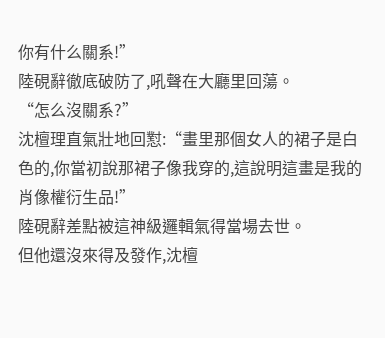你有什么關系!”
陸硯辭徹底破防了,吼聲在大廳里回蕩。
“怎么沒關系?”
沈檀理直氣壯地回懟:“畫里那個女人的裙子是白色的,你當初說那裙子像我穿的,這說明這畫是我的肖像權衍生品!”
陸硯辭差點被這神級邏輯氣得當場去世。
但他還沒來得及發作,沈檀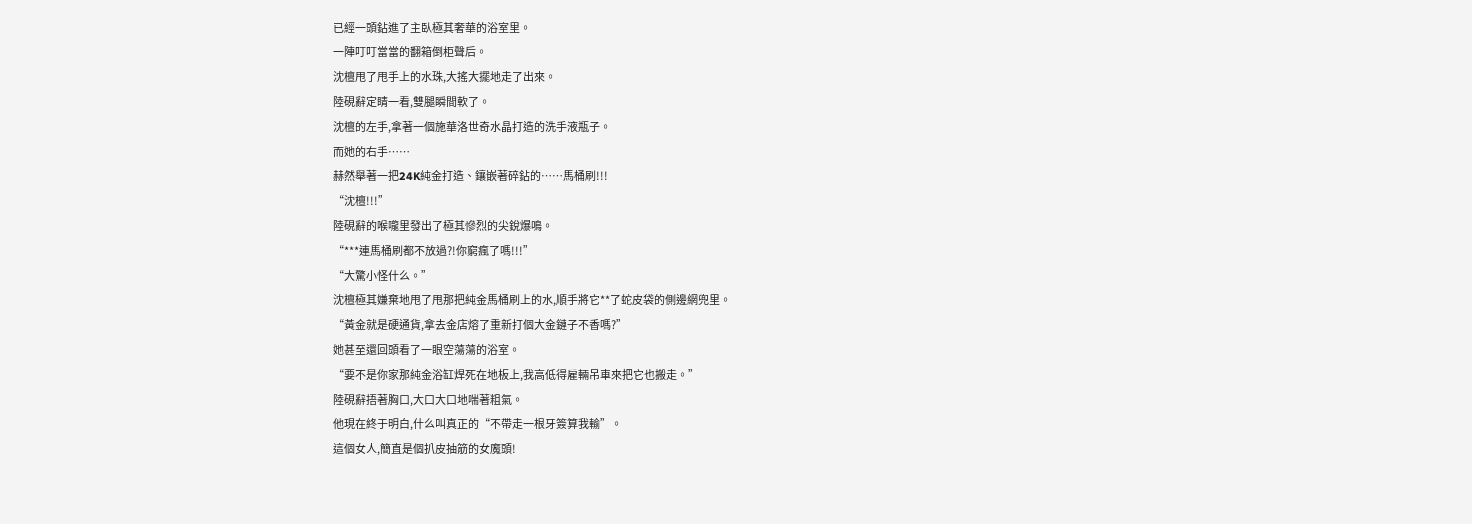已經一頭鉆進了主臥極其奢華的浴室里。
一陣叮叮當當的翻箱倒柜聲后。
沈檀甩了甩手上的水珠,大搖大擺地走了出來。
陸硯辭定睛一看,雙腿瞬間軟了。
沈檀的左手,拿著一個施華洛世奇水晶打造的洗手液瓶子。
而她的右手……
赫然舉著一把24K純金打造、鑲嵌著碎鉆的……馬桶刷!!!
“沈檀!!!”
陸硯辭的喉嚨里發出了極其慘烈的尖銳爆鳴。
“***連馬桶刷都不放過?!你窮瘋了嗎!!!”
“大驚小怪什么。”
沈檀極其嫌棄地甩了甩那把純金馬桶刷上的水,順手將它**了蛇皮袋的側邊網兜里。
“黃金就是硬通貨,拿去金店熔了重新打個大金鏈子不香嗎?”
她甚至還回頭看了一眼空蕩蕩的浴室。
“要不是你家那純金浴缸焊死在地板上,我高低得雇輛吊車來把它也搬走。”
陸硯辭捂著胸口,大口大口地喘著粗氣。
他現在終于明白,什么叫真正的“不帶走一根牙簽算我輸”。
這個女人,簡直是個扒皮抽筋的女魔頭!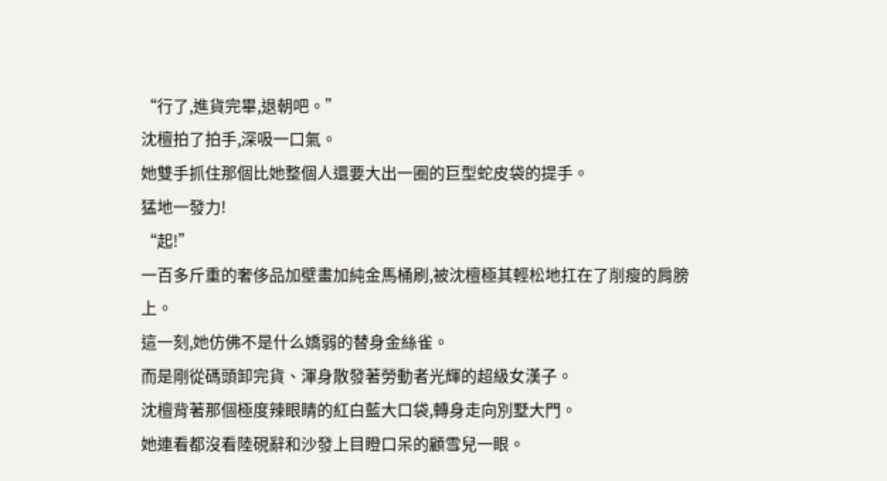“行了,進貨完畢,退朝吧。”
沈檀拍了拍手,深吸一口氣。
她雙手抓住那個比她整個人還要大出一圈的巨型蛇皮袋的提手。
猛地一發力!
“起!”
一百多斤重的奢侈品加壁畫加純金馬桶刷,被沈檀極其輕松地扛在了削瘦的肩膀上。
這一刻,她仿佛不是什么嬌弱的替身金絲雀。
而是剛從碼頭卸完貨、渾身散發著勞動者光輝的超級女漢子。
沈檀背著那個極度辣眼睛的紅白藍大口袋,轉身走向別墅大門。
她連看都沒看陸硯辭和沙發上目瞪口呆的顧雪兒一眼。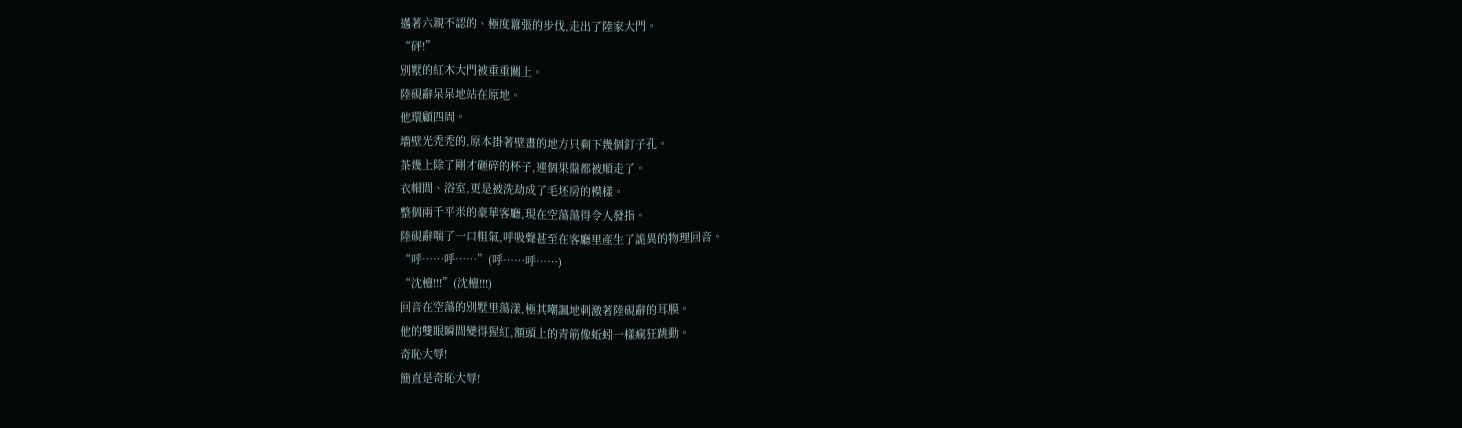邁著六親不認的、極度囂張的步伐,走出了陸家大門。
“砰!”
別墅的紅木大門被重重關上。
陸硯辭呆呆地站在原地。
他環顧四周。
墻壁光禿禿的,原本掛著壁畫的地方只剩下幾個釘子孔。
茶幾上除了剛才砸碎的杯子,連個果盤都被順走了。
衣帽間、浴室,更是被洗劫成了毛坯房的模樣。
整個兩千平米的豪華客廳,現在空蕩蕩得令人發指。
陸硯辭喘了一口粗氣,呼吸聲甚至在客廳里產生了詭異的物理回音。
“呼……呼……”(呼……呼……)
“沈檀!!!”(沈檀!!!)
回音在空蕩的別墅里蕩漾,極其嘲諷地刺激著陸硯辭的耳膜。
他的雙眼瞬間變得猩紅,額頭上的青筋像蚯蚓一樣瘋狂跳動。
奇恥大辱!
簡直是奇恥大辱!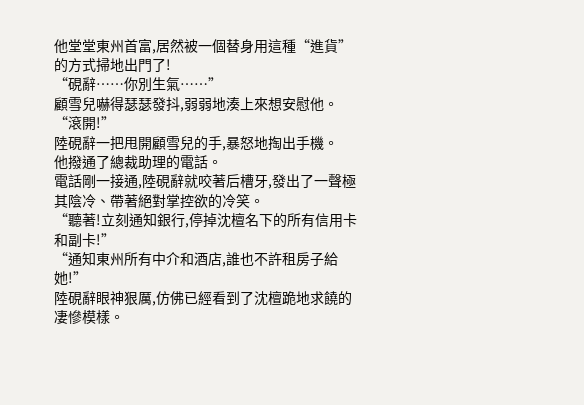他堂堂東州首富,居然被一個替身用這種“進貨”的方式掃地出門了!
“硯辭……你別生氣……”
顧雪兒嚇得瑟瑟發抖,弱弱地湊上來想安慰他。
“滾開!”
陸硯辭一把甩開顧雪兒的手,暴怒地掏出手機。
他撥通了總裁助理的電話。
電話剛一接通,陸硯辭就咬著后槽牙,發出了一聲極其陰冷、帶著絕對掌控欲的冷笑。
“聽著!立刻通知銀行,停掉沈檀名下的所有信用卡和副卡!”
“通知東州所有中介和酒店,誰也不許租房子給她!”
陸硯辭眼神狠厲,仿佛已經看到了沈檀跪地求饒的凄慘模樣。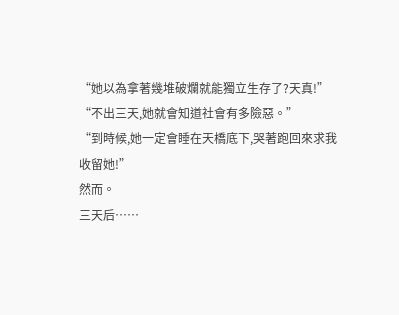“她以為拿著幾堆破爛就能獨立生存了?天真!”
“不出三天,她就會知道社會有多險惡。”
“到時候,她一定會睡在天橋底下,哭著跑回來求我收留她!”
然而。
三天后……